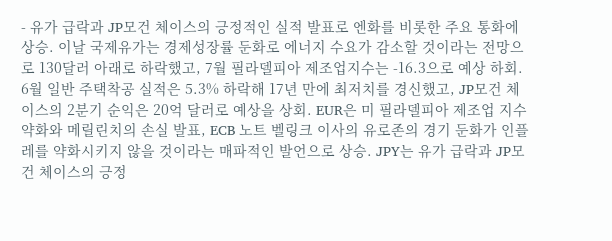- 유가 급락과 JP모건 체이스의 긍정적인 실적 발표로 엔화를 비롯한 주요 통화에 상승. 이날 국제유가는 경제성장률 둔화로 에너지 수요가 감소할 것이라는 전망으로 130달러 아래로 하락했고, 7월 필라델피아 제조업지수는 -16.3으로 예상 하회. 6월 일반 주택착공 실적은 5.3% 하락해 17년 만에 최저치를 경신했고, JP모건 체이스의 2분기 순익은 20억 달러로 예상을 상회. EUR은 미 필라델피아 제조업 지수 약화와 메릴린치의 손실 발표, ECB 노트 벨링크 이사의 유로존의 경기 둔화가 인플레를 약화시키지 않을 것이라는 매파적인 발언으로 상승. JPY는 유가 급락과 JP모건 체이스의 긍정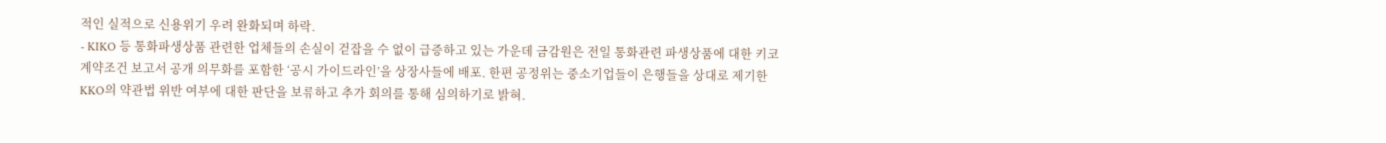적인 실적으로 신용위기 우려 완화되며 하락.
- KIKO 등 통화파생상품 관련한 업체들의 손실이 걷잡을 수 없이 급증하고 있는 가운데 금감원은 전일 통화관련 파생상품에 대한 키코 계약조건 보고서 공개 의무화를 포함한 ‘공시 가이드라인’을 상장사들에 배포. 한편 공정위는 중소기업들이 은행들을 상대로 제기한 KKO의 약관법 위반 여부에 대한 판단을 보류하고 추가 회의를 통해 심의하기로 밝혀.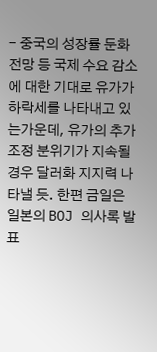- 중국의 성장률 둔화 전망 등 국제 수요 감소에 대한 기대로 유가가 하락세를 나타내고 있는가운데, 유가의 추가 조정 분위기가 지속될 경우 달러화 지지력 나타낼 듯. 한편 금일은 일본의 BOJ 의사록 발표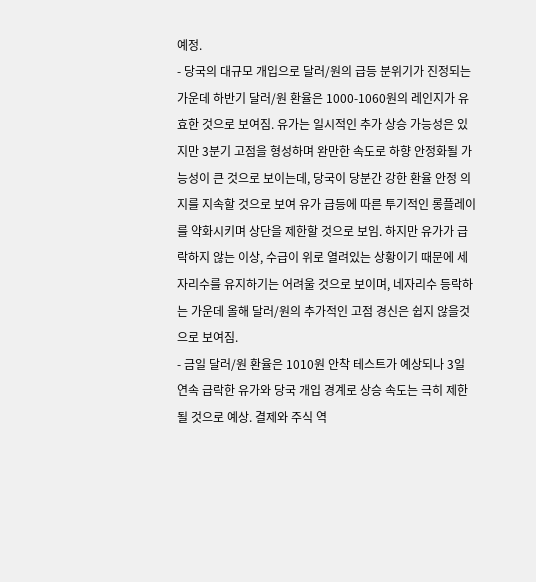예정.
- 당국의 대규모 개입으로 달러/원의 급등 분위기가 진정되는 가운데 하반기 달러/원 환율은 1000-1060원의 레인지가 유효한 것으로 보여짐. 유가는 일시적인 추가 상승 가능성은 있지만 3분기 고점을 형성하며 완만한 속도로 하향 안정화될 가
능성이 큰 것으로 보이는데, 당국이 당분간 강한 환율 안정 의지를 지속할 것으로 보여 유가 급등에 따른 투기적인 롱플레이를 약화시키며 상단을 제한할 것으로 보임. 하지만 유가가 급락하지 않는 이상, 수급이 위로 열려있는 상황이기 때문에 세자리수를 유지하기는 어려울 것으로 보이며, 네자리수 등락하는 가운데 올해 달러/원의 추가적인 고점 경신은 쉽지 않을것으로 보여짐.
- 금일 달러/원 환율은 1010원 안착 테스트가 예상되나 3일 연속 급락한 유가와 당국 개입 경계로 상승 속도는 극히 제한될 것으로 예상. 결제와 주식 역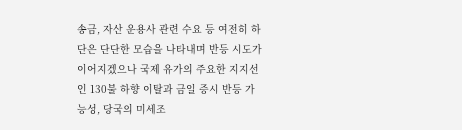송금, 자산 운용사 관련 수요 등 여전히 하단은 단단한 모습을 나타내며 반등 시도가 이어지겠으나 국제 유가의 주요한 지지선인 130불 하향 이탈과 금일 증시 반등 가능성, 당국의 미세조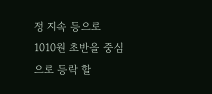정 지속 등으로 1010원 초반을 중심으로 등락 할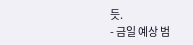듯.
- 금일 예상 범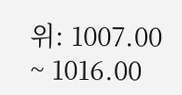위: 1007.00 ~ 1016.00